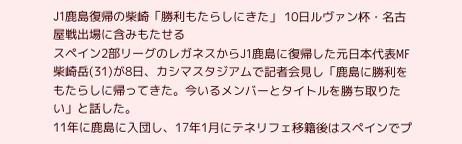J1鹿島復帰の柴崎「勝利もたらしにきた」 10日ルヴァン杯・名古屋戦出場に含みもたせる
スペイン2部リーグのレガネスからJ1鹿島に復帰した元日本代表MF柴崎岳(31)が8日、カシマスタジアムで記者会見し「鹿島に勝利をもたらしに帰ってきた。今いるメンバーとタイトルを勝ち取りたい」と話した。
11年に鹿島に入団し、17年1月にテネリフェ移籍後はスペインでプ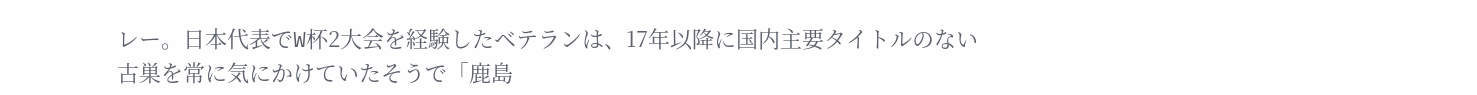レー。日本代表でW杯2大会を経験したベテランは、17年以降に国内主要タイトルのない古巣を常に気にかけていたそうで「鹿島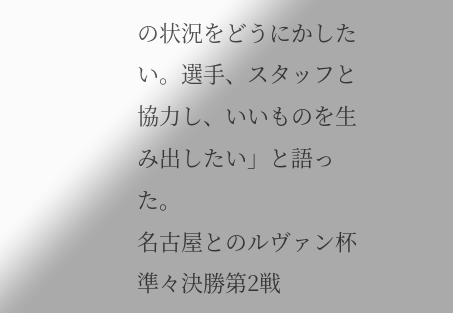の状況をどうにかしたい。選手、スタッフと協力し、いいものを生み出したい」と語った。
名古屋とのルヴァン杯準々決勝第2戦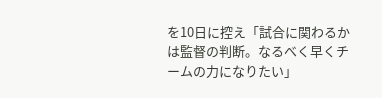を10日に控え「試合に関わるかは監督の判断。なるべく早くチームの力になりたい」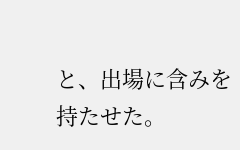と、出場に含みを持たせた。